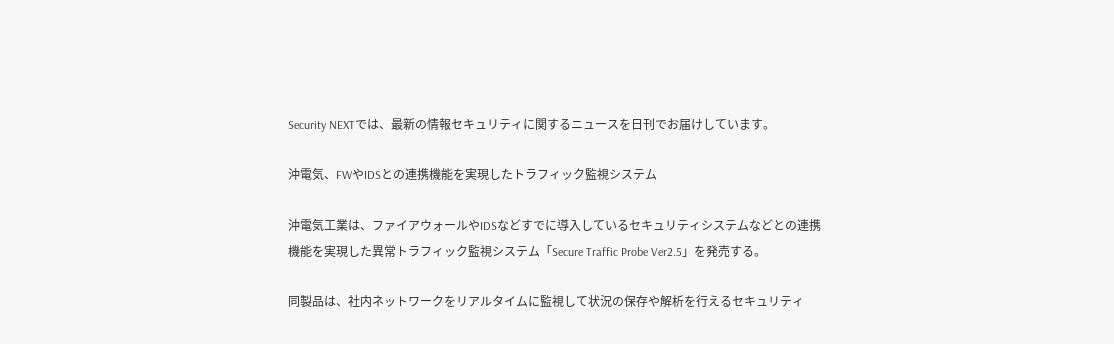Security NEXTでは、最新の情報セキュリティに関するニュースを日刊でお届けしています。

沖電気、FWやIDSとの連携機能を実現したトラフィック監視システム

沖電気工業は、ファイアウォールやIDSなどすでに導入しているセキュリティシステムなどとの連携機能を実現した異常トラフィック監視システム「Secure Traffic Probe Ver2.5」を発売する。

同製品は、社内ネットワークをリアルタイムに監視して状況の保存や解析を行えるセキュリティ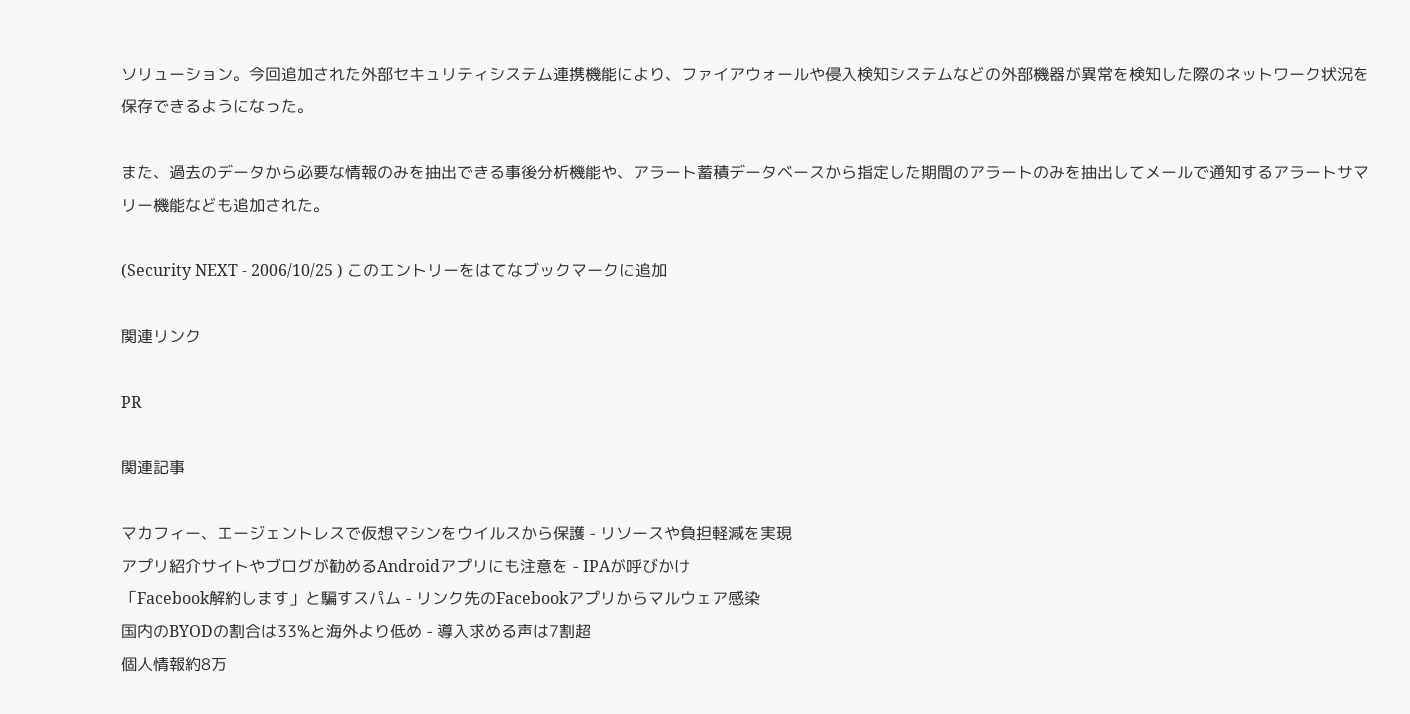ソリューション。今回追加された外部セキュリティシステム連携機能により、ファイアウォールや侵入検知システムなどの外部機器が異常を検知した際のネットワーク状況を保存できるようになった。

また、過去のデータから必要な情報のみを抽出できる事後分析機能や、アラート蓄積データベースから指定した期間のアラートのみを抽出してメールで通知するアラートサマリー機能なども追加された。

(Security NEXT - 2006/10/25 ) このエントリーをはてなブックマークに追加

関連リンク

PR

関連記事

マカフィー、エージェントレスで仮想マシンをウイルスから保護 - リソースや負担軽減を実現
アプリ紹介サイトやブログが勧めるAndroidアプリにも注意を - IPAが呼びかけ
「Facebook解約します」と騙すスパム - リンク先のFacebookアプリからマルウェア感染
国内のBYODの割合は33%と海外より低め - 導入求める声は7割超
個人情報約8万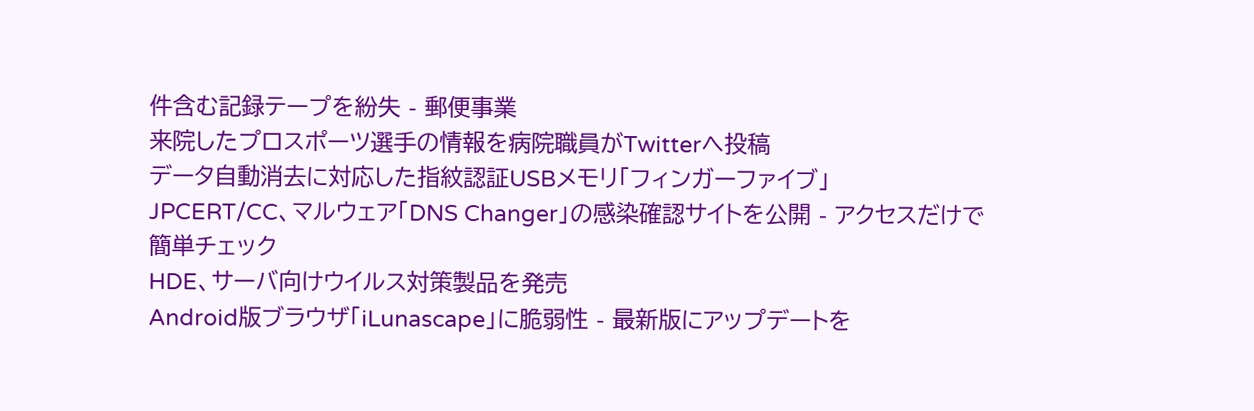件含む記録テープを紛失 - 郵便事業
来院したプロスポーツ選手の情報を病院職員がTwitterへ投稿
データ自動消去に対応した指紋認証USBメモリ「フィンガーファイブ」
JPCERT/CC、マルウェア「DNS Changer」の感染確認サイトを公開 - アクセスだけで簡単チェック
HDE、サーバ向けウイルス対策製品を発売
Android版ブラウザ「iLunascape」に脆弱性 - 最新版にアップデートを